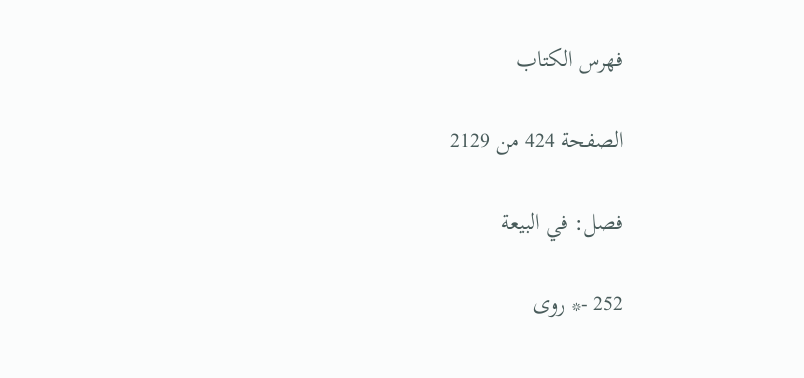فهرس الكتاب

الصفحة 424 من 2129

فصل: في البيعة

252 -* روى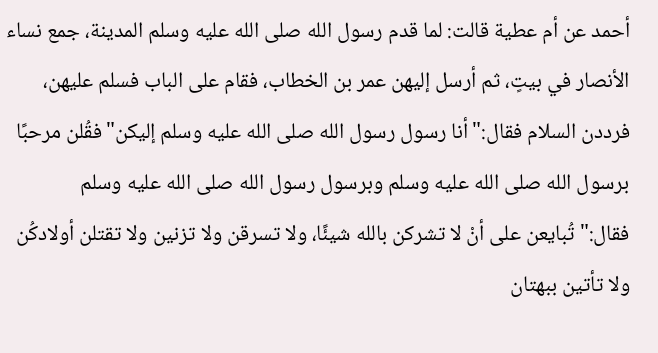أحمد عن أم عطية قالت: لما قدم رسول الله صلى الله عليه وسلم المدينة، جمع نساء الأنصار في بيتٍ، ثم أرسل إليهن عمر بن الخطاب، فقام على الباب فسلم عليهن، فرددن السلام فقال:"أنا رسول رسول الله صلى الله عليه وسلم إليكن"فقُلن مرحبًا برسول الله صلى الله عليه وسلم وبرسول رسول الله صلى الله عليه وسلم فقال:"تُبايعن على أنْ لا تشركن بالله شيئًا، ولا تسرقن ولا تزنين ولا تقتلن أولادكُن ولا تأتين ببهتان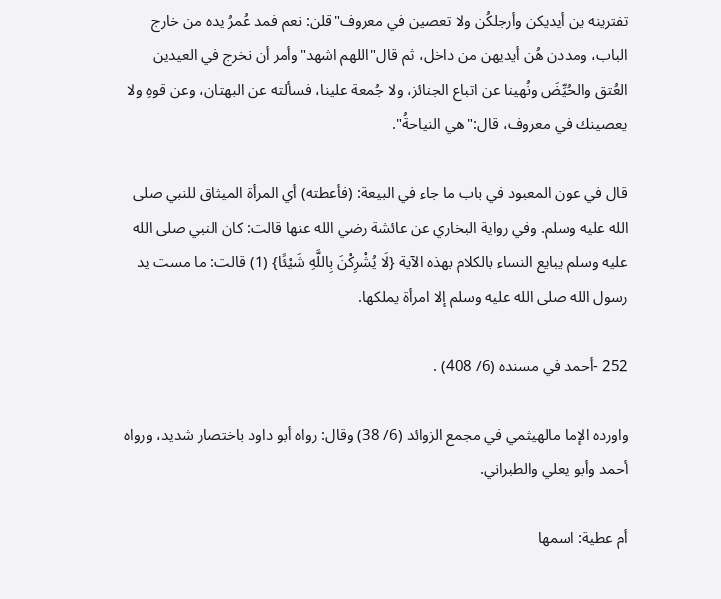تفترينه ين أيديكن وأرجلكُن ولا تعصين في معروف"قلن: نعم فمد عُمرُ يده من خارج الباب، ومددن هُن أيديهن من داخل، ثم قال"اللهم اشهد"وأمر أن نخرج في العيدين العُتق والحُيِّضَ ونُهينا عن اتباع الجنائز، ولا جُمعة علينا، فسألته عن البهتان، وعن قوهِ ولا يعصينك في معروف، قال:"هي النياحةُ".

قال في عون المعبود في باب ما جاء في البيعة: (فأعطته) أي المرأة الميثاق للنبي صلى الله عليه وسلم. وفي رواية البخاري عن عائشة رضي الله عنها قالت: كان النبي صلى الله عليه وسلم يبايع النساء بالكلام بهذه الآية {لَا يُشْرِكْنَ بِاللَّهِ شَيْئًا} (1) قالت: ما مست يد رسول الله صلى الله عليه وسلم إلا امرأة يملكها.

252 -أحمد في مسنده (6/ 408) .

واورده الإما مالهيثمي في مجمع الزوائد (6/ 38) وقال: رواه أبو داود باختصار شديد، ورواه أحمد وأبو يعلي والطبراني.

أم عطية: اسمها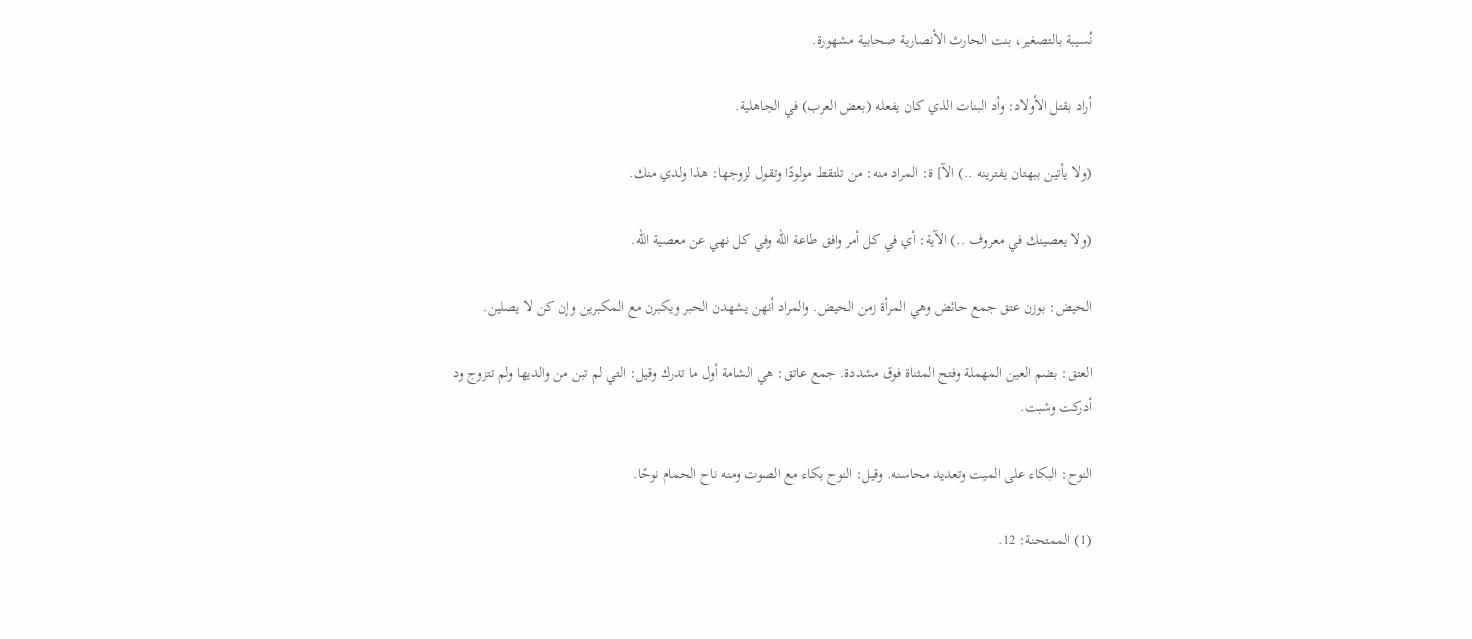نُسيبة بالتصغير، بنت الحارث الأنصارية صحابية مشهورة.

أراد بقتل الأولاد: وأد البنات الذي كان يفعله (بعض العرب) في الجاهلية.

(ولا يأتين ببهتان يفترينه ..) الآ] ة: المراد منه: من تلتقط مولودًا وتقول لزوجها: هذا ولدي منك.

(ولا يعصينك في معروف ..) الآية: أي في كل أمر وافق طاعة الله وفي كل نهي عن معصية الله.

الحيض: بوزن عتق جمع حائض وهي المرأة زمن الحيض. والمراد أنهن يشهدن الحبر ويكبرن مع المكبرين وإن كن لا يصلين.

العتق: بضم العين المهملة وفتح المثناة فوق مشددة. جمع عاتق: هي الشامة أول ما تدرك وقيل: التي لم تبن من والديها ولم تتزوج ود أدركت وشبت.

النوح: البكاء على الميت وتعديد محاسنه. وقيل: النوح بكاء مع الصوت ومنه ناح الحمام نوحًا.

(1) الممتحنة: 12.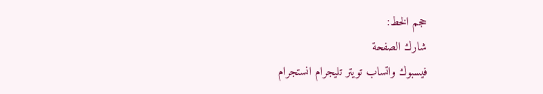حجم الخط:
شارك الصفحة
فيسبوك واتساب تويتر تليجرام انستجرام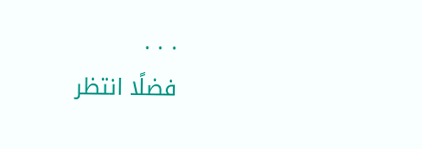. . .
فضلًا انتظر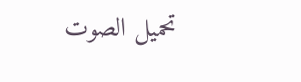تحميل الصوت